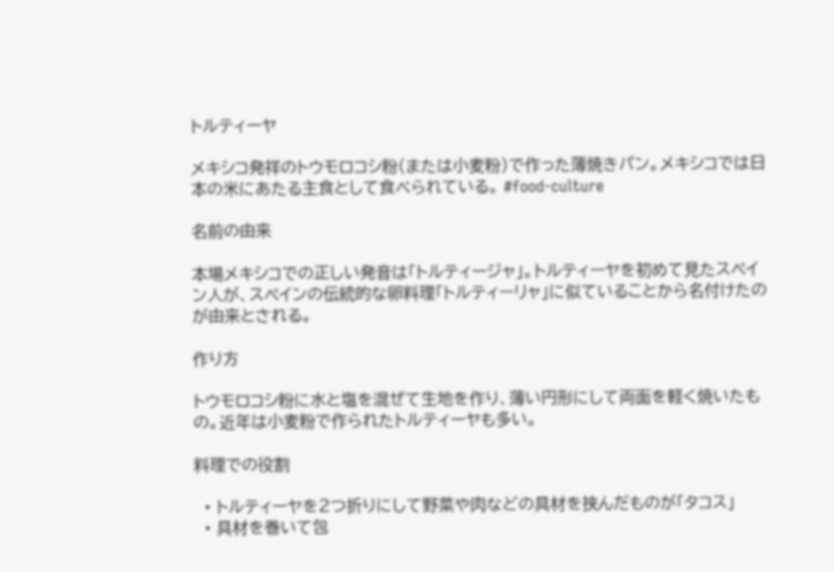トルティーヤ

メキシコ発祥のトウモロコシ粉(または小麦粉)で作った薄焼きパン。メキシコでは日本の米にあたる主食として食べられている。 #food-culture

名前の由来

本場メキシコでの正しい発音は「トルティージャ」。トルティーヤを初めて見たスペイン人が、スペインの伝統的な卵料理「トルティーリャ」に似ていることから名付けたのが由来とされる。

作り方

トウモロコシ粉に水と塩を混ぜて生地を作り、薄い円形にして両面を軽く焼いたもの。近年は小麦粉で作られたトルティーヤも多い。

料理での役割

  • トルティーヤを2つ折りにして野菜や肉などの具材を挟んだものが「タコス」
  • 具材を巻いて包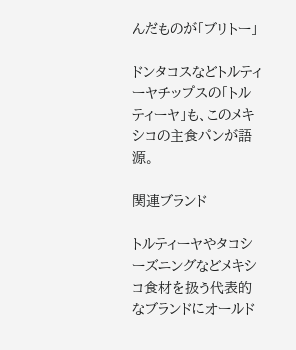んだものが「ブリトー」

ドンタコスなどトルティーヤチップスの「トルティーヤ」も、このメキシコの主食パンが語源。

関連ブランド

トルティーヤやタコシーズニングなどメキシコ食材を扱う代表的なブランドにオールド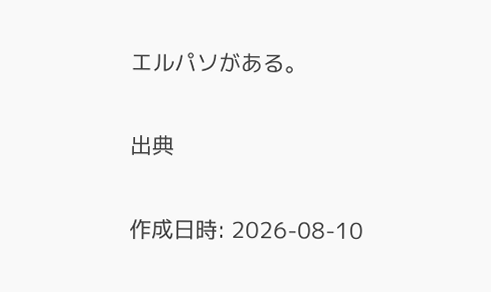エルパソがある。

出典

作成日時: 2026-08-10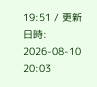19:51 / 更新日時: 2026-08-10 20:03